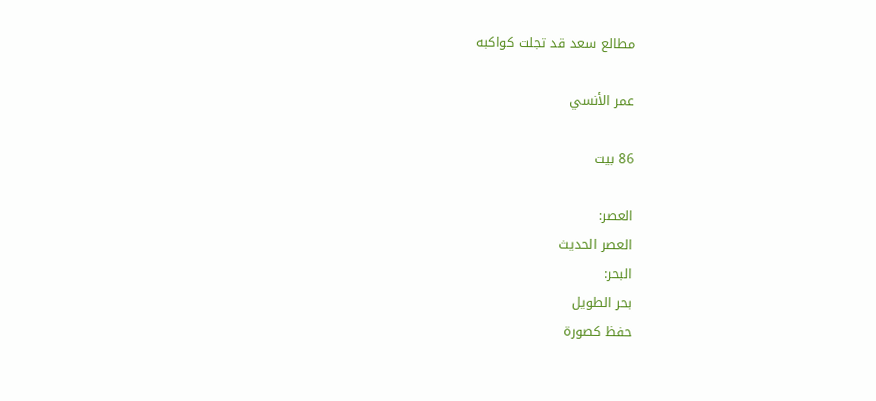مطالع سعد قد تجلت كواكبه

عمر الأنسي

86 بيت

العصر:
العصر الحديث
البحر:
بحر الطويل
حفظ كصورة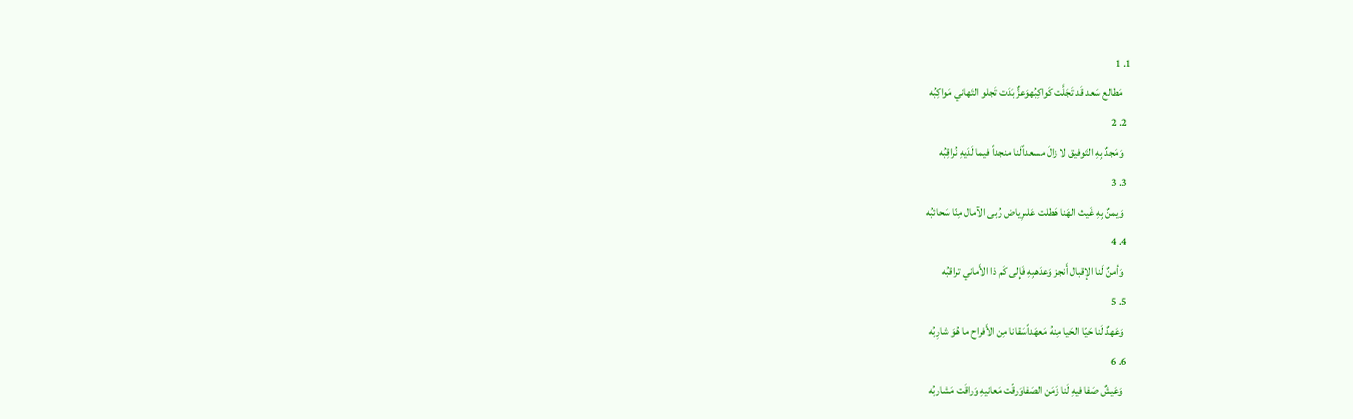1. 1
    مَطالع سَعد قَد تَجَلَّت كَواكِبُهوَعزٌّ بَدَت تَجلو التَهاني مَواكِبُه
  2. 2
    وَمَجدٌ بِهِ التَوفيق لا زالَ مسعداًلَنا منجداً فيما لَدَيهِ نُراقِبُه
  3. 3
    وَيمنٌ بِهِ غَيث الهَنا هَطلت عَلىرِياض رُبى الآمال مِنّا سَحائبُه
  4. 4
    وَأمنٌ لَنا الإقبال أَنجز وَعدَهبِهِ فَإِلى كَم ذا الأَماني تراقبُه
  5. 5
    وَعَهدٌ لَنا حَيّا الحَيا مِنهُ مَعهَداًسَقانا مِن الأَفراح ما هُوَ شارِبُه
  6. 6
    وَعَيشٌ صَفا فيهِ لَنا زَمَن الصَفاوَرقّت مَعانيهِ وَراقَت مَشاربُه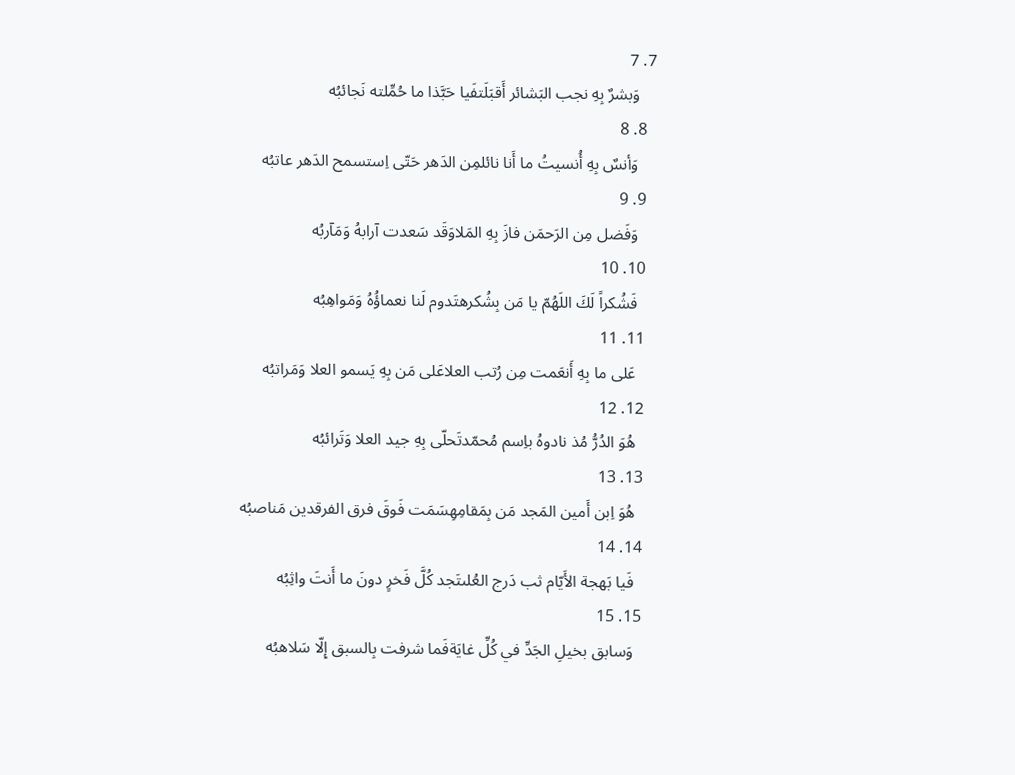7. 7
    وَبشرٌ بِهِ نجب البَشائر أَقبَلَتفَيا حَبَّذا ما حُمِّلته نَجائبُه
  8. 8
    وَأنسٌ بِهِ أُنسيتُ ما أَنا نائلمِن الدَهر حَتّى اِستسمح الدَهر عاتبُه
  9. 9
    وَفَضل مِن الرَحمَن فازَ بِهِ المَلاوَقَد سَعدت آرابهُ وَمَآربُه
  10. 10
    فَشُكراً لَكَ اللَهُمّ يا مَن بِشُكرهتَدوم لَنا نعماؤُهُ وَمَواهِبُه
  11. 11
    عَلى ما بِهِ أَنعَمت مِن رُتب العلاعَلى مَن بِهِ يَسمو العلا وَمَراتبُه
  12. 12
    هُوَ الدُرُّ مُذ نادوهُ باِسم مُحمّدتَحلّى بِهِ جيد العلا وَتَرائبُه
  13. 13
    هُوَ اِبن أَمين المَجد مَن بِمَقامِهِسَمَت فَوقَ فرق الفرقدين مَناصبُه
  14. 14
    فَيا بَهجة الأَيّام ثب دَرج العُلىتَجد كُلَّ فَخرٍ دونَ ما أَنتَ واثِبُه
  15. 15
    وَسابق بخيلِ الجَدِّ في كُلِّ غايَةفَما شرفت بِالسبق إِلّا سَلاهبُه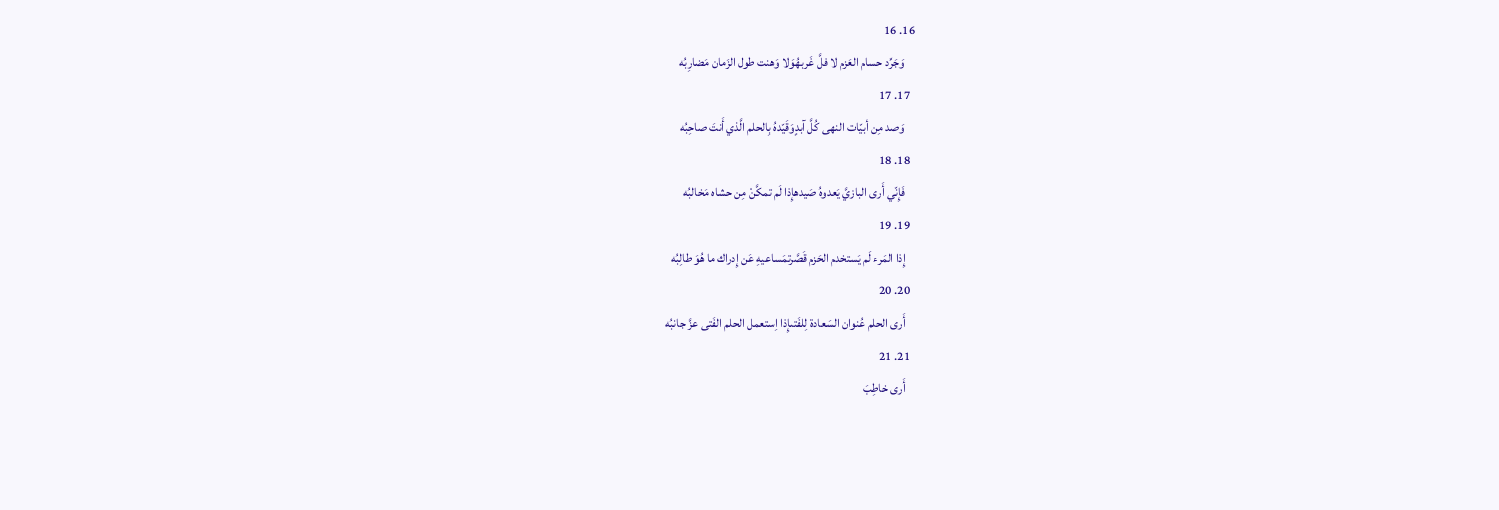16. 16
    وَجَرِّد حسام العَزم لا فلَّ غَربهُوَلا وَهنت طول الزَمان مَضارِبُه
  17. 17
    وَصد مِن أبيّات النهى كُلَّ آبدٍوَقَيّدهُ بِالحلم الَّذي أَنتَ صاحِبُه
  18. 18
    فَإِنّي أَرى البازيَّ يَعدوهُ صَيدهإِذا لَم تمكَّنْ مِن حشاه مَخالبُه
  19. 19
    إِذا المَرء لَم يَستخدم الحَزم قَصَّرتمَساعيهِ عَن إِدراك ما هُوَ طالِبُه
  20. 20
    أَرى الحلم عُنوان السَعادة لِلفَتىإِذا اِستعمل الحلم الفَتى عزَّ جانبُه
  21. 21
    أَرى خاطِبَ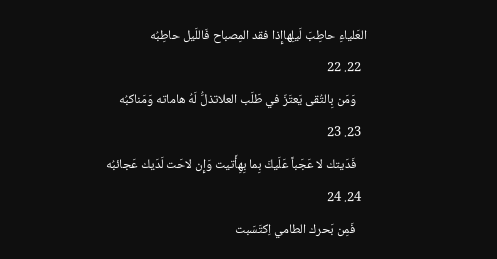العَلياءِ حاطِبَ لَيلِهاإِذا فقد المِصباح فَاللَيل حاطِبُه
  22. 22
    وَمَن بِالتُقى يَعتَزّ في طَلَب العلاتذلُّ لَهُ هاماته وَمَناكبُه
  23. 23
    فَدَيتك لا عَجَباً عَلَيكَ بِما بِهِأَتيت وَإِن لاحَت لَدَيك عَجائبُه
  24. 24
    فَمِن بَحرك الطامي اِكتَسَبت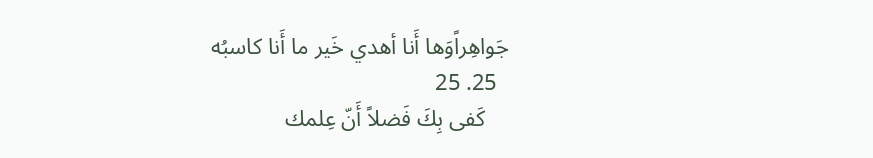جَواهِراًوَها أَنا أهدي خَير ما أَنا كاسبُه
  25. 25
    كَفى بِكَ فَضلاً أَنّ عِلمك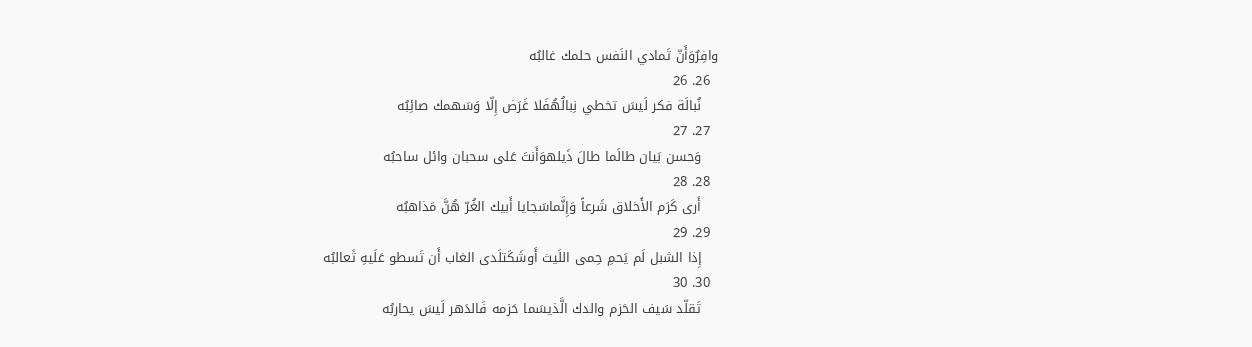وافِرٌوَأَنّ تَمادي النَفس حلمك غالبُه
  26. 26
    نُبالَة فكر لَيسَ تخطي نِبالُهُفَلا غَرَض إِلّا وَسَهمك صائِبُه
  27. 27
    وَحسن بَيان طالَما طالَ ذَيلهوَأَنتَ عَلى سحبان وائل ساحبُه
  28. 28
    أَرى كَرَم الأَخلاق شَرعاً وَإِنَّماسَجايا أَبيك الغُرّ هُنَّ مَذاهبُه
  29. 29
    إِذا الشبل لَم يَحمِ حِمى اللَيث أَوشَكَتلَدى الغاب أَن تَسطو عَلَيهِ ثَعالبُه
  30. 30
    تَقلّد سَيف الحَزم والدك الَّذيسَما حَزمه فَالدَهر لَيسَ يحاربُه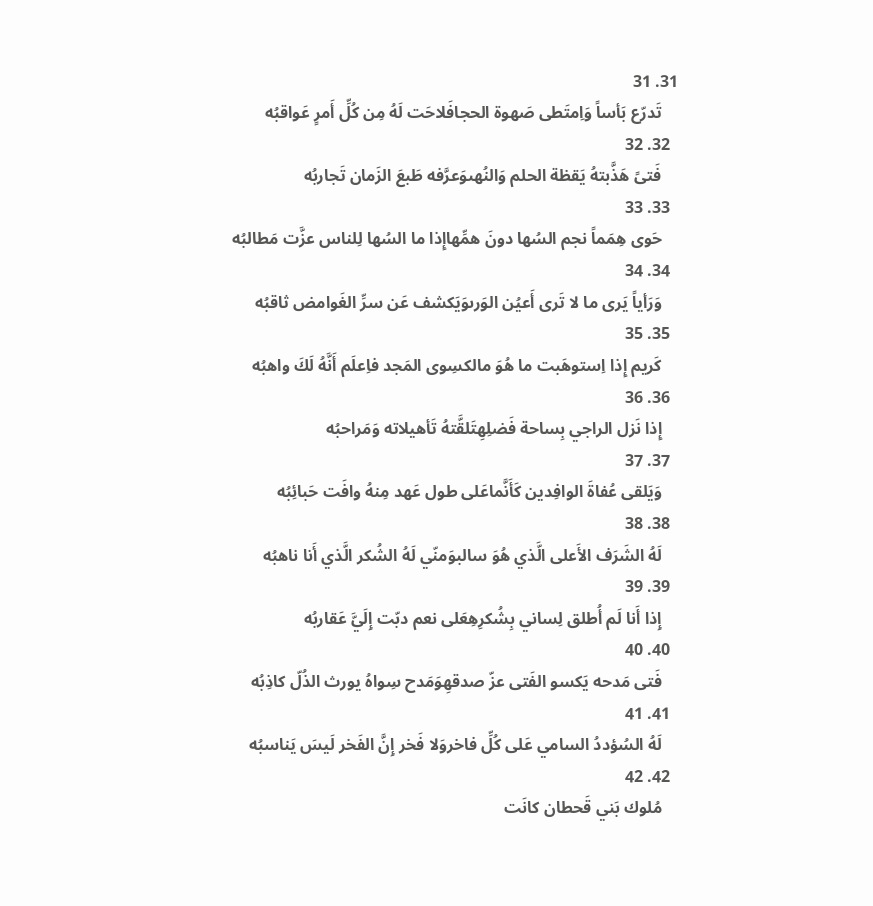31. 31
    تَدرّع بَأساً وَاِمتَطى صَهوة الحجافَلاحَت لَهُ مِن كُلِّ أَمرٍ عَواقبُه
  32. 32
    فَتىً هَذَّبتهُ يَقظة الحلم وَالنُهىوَعرَّفه طَبعَ الزَمان تَجاربُه
  33. 33
    حَوى هِمَماً نجم السُها دونَ همِّهاإِذا ما السُها لِلناس عزَّت مَطالبُه
  34. 34
    وَرَأياً يَرى ما لا تَرى أَعيُن الوَرىوَيَكشف عَن سرِّ الغَوامض ثاقبُه
  35. 35
    كَريم إِذا اِستوهَبت ما هُوَ مالكسِوى المَجد فاِعلَم أَنَّهُ لَكَ واهبُه
  36. 36
    إِذا نَزل الراجي بِساحة فَضلِهِتَلقَّتهُ تَأهيلاته وَمَراحبُه
  37. 37
    وَيَلقى عُفاةَ الوافِدين كَأَنَّماعَلى طول عَهد مِنهُ وافَت حَبائِبُه
  38. 38
    لَهُ الشَرَف الأَعلى الَّذي هُوَ سالبوَمنّي لَهُ الشُكر الَّذي أَنا ناهبُه
  39. 39
    إِذا أَنا لَم أُطلق لِساني بِشُكرِهِعَلى نعم دبّت إِلَيَّ عَقاربُه
  40. 40
    فَتى مَدحه يَكسو الفَتى عزّ صدقهِوَمَدح سِواهُ يورث الذُلّ كاذِبُه
  41. 41
    لَهُ السُؤددُ السامي عَلى كُلِّ فاخروَلا فَخر إِنَّ الفَخر لَيسَ يَناسبُه
  42. 42
    مُلوك بَني قَحطان كانَت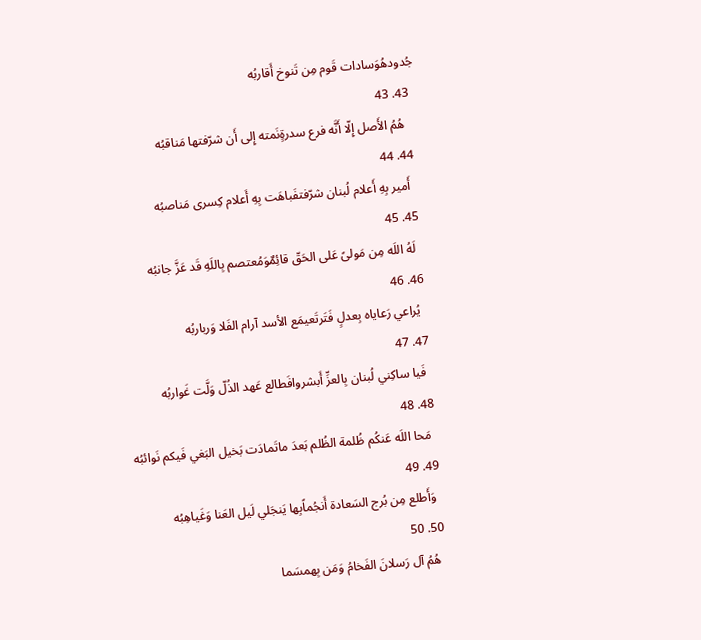جُدودهُوَسادات قَوم مِن تَنوخ أَقاربُه
  43. 43
    هُمُ الأَصل إِلّا أَنَّه فرع سدرةٍنَمته إِلى أَن شرّفتها مَناقبُه
  44. 44
    أَمير بِهِ أَعلام لُبنان شرّفتفَباهَت بِهِ أَعلام كِسرى مَناصبُه
  45. 45
    لَهُ اللَه مِن مَولىً عَلى الحَقّ قائِمٌوَمُعتصم بِاللَهِ قَد عَزَّ جانبُه
  46. 46
    يُراعي رَعاياه بِعدلٍ فَتَرتَعيمَع الأسد آرام الفَلا وَرباربُه
  47. 47
    فَيا ساكِني لُبنان بِالعزِّ أَبشروافَطالع عَهد الذُلّ وَلَّت غَواربُه
  48. 48
    مَحا اللَه عَنكُم ظُلمة الظُلم بَعدَ ماتَمادَت بَخيل البَغي فَيكم نَوائبُه
  49. 49
    وَأَطلع مِن بُرج السَعادة أَنجُماًبِها يَنجَلي لَيل العَنا وَغَياهِبُه
  50. 50
    هُمُ آل رَسلانَ الفَخامُ وَمَن بِهمسَما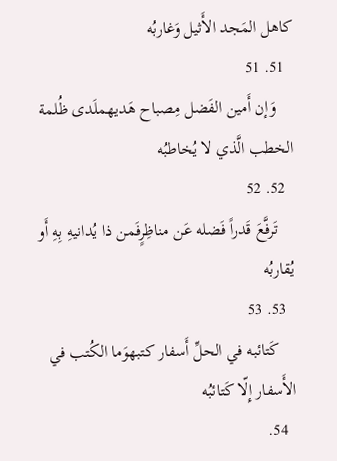كاهل المَجد الأَثيل وَغاربُه
  51. 51
    وَإن أَمين الفَضل مِصباح هَديهملَدى ظُلمة الخطب الَّذي لا يُخاطبُه
  52. 52
    تَرفَّعَ قَدراً فَضله عَن مناظِرٍفَمن ذا يُدانيهِ بِهِ أَو يُقاربُه
  53. 53
    كَتائبه في الحلِّ أَسفار كتبهوَما الكُتب في الأَسفار إِلّا كَتائبُه
  54.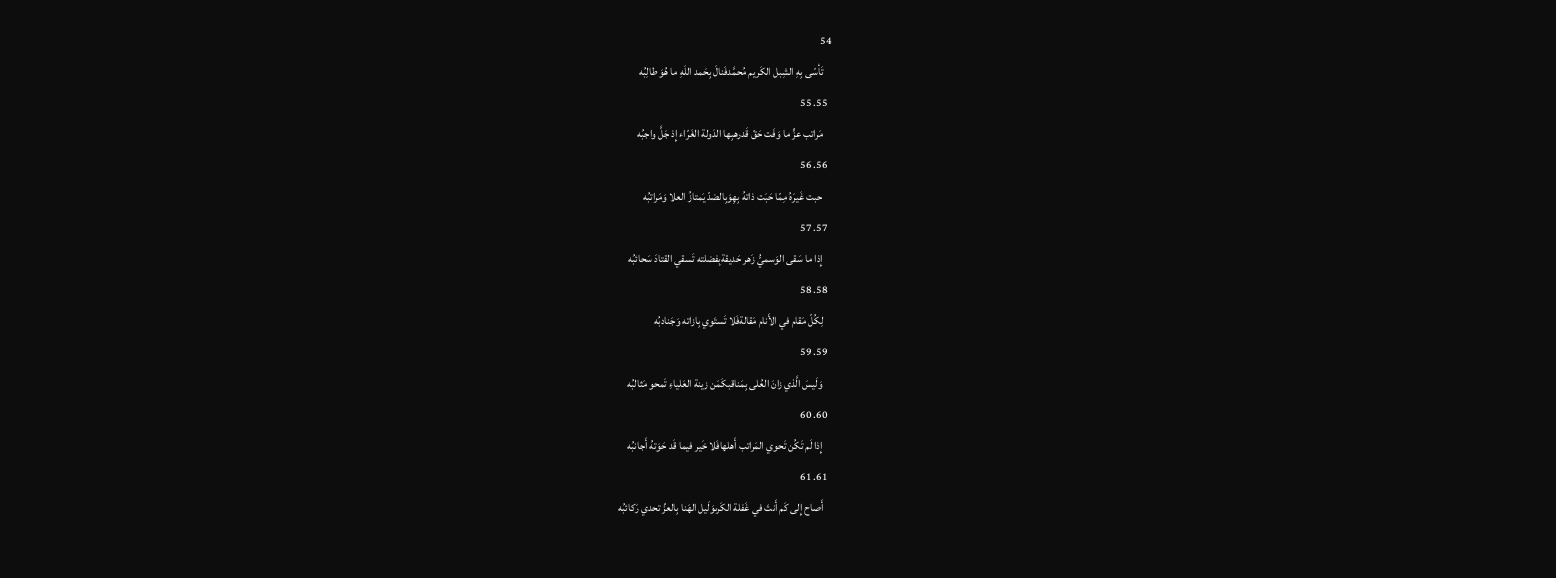54
    تَأسّى بِهِ الشِبل الكَريم مُحمَّدفَنالَ بِحَمد اللَهِ ما هُوَ طالِبُه
  55. 55
    مَراتب عزٍّ ما وَفَت حَقّ قَدرهبِها الدَولة الغَرّاء إِذ جَلَّ واجبُه
  56. 56
    حبت غَيرَهُ مِمّا حَبَت ذاتهُ بِهِوَبِالضدّ يَمتازُ العلا وَمَراتبُه
  57. 57
    إِذا ما سَقى الوَسميُّ زَهر حَديقةبِفضلته تَسقي القتادَ سَحائبُه
  58. 58
    لِكُلّ مَقام في الأَنام مَقالةفَلا تَستَوي بِازاته وَجَنادبُه
  59. 59
    وَلَيسَ الَّذي زانَ العُلى بِمَناقبكَمَن زينة العَلياءِ تَمحو مَثالبُه
  60. 60
    إِذا لَم تَكُن تَحوي المَراتب أَهلهافَلا خَير فيما قَد حَوَتهُ أَجانبُه
  61. 61
    أَصاح إِلى كَم أَنتَ في غَفلة الكَرىوَلَيل الهَنا بِالعزِّ تحدي رَكائبُه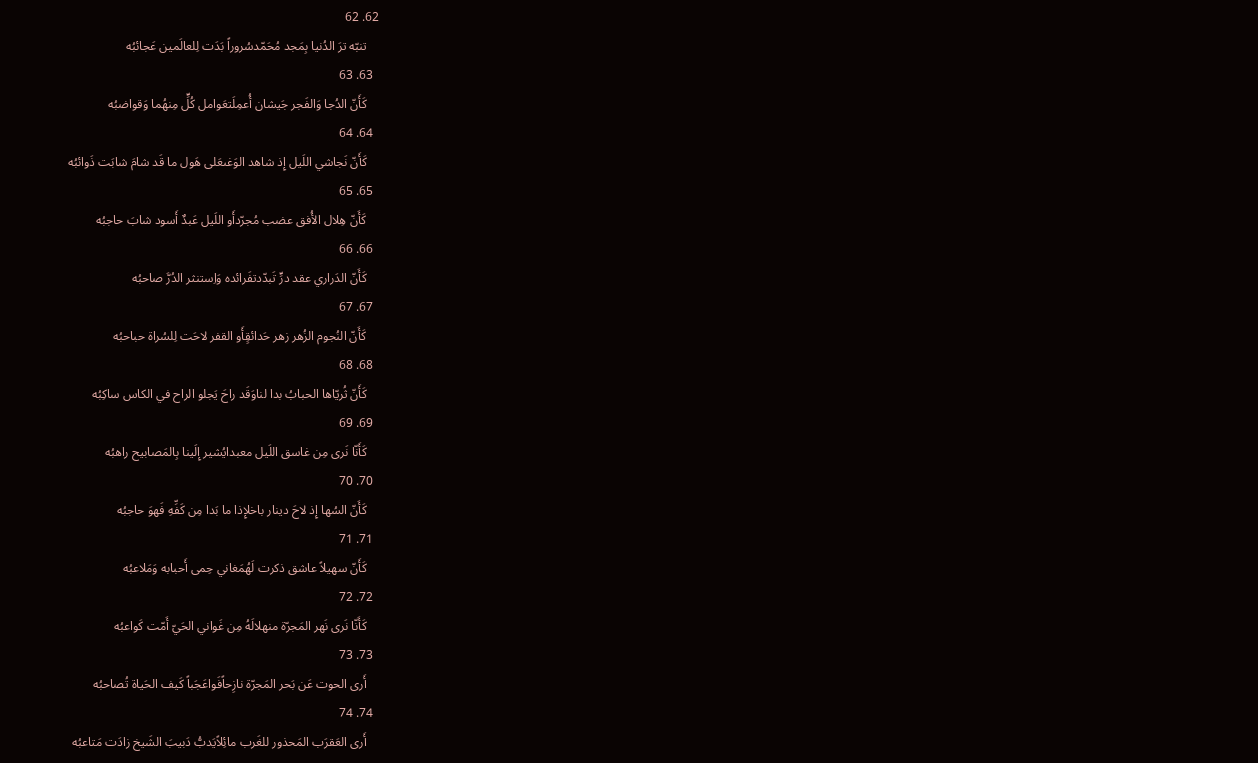62. 62
    تنبّه ترَ الدُنيا بِمَجد مُحَمّدسُروراً بَدَت لِلعالَمين عَجائبُه
  63. 63
    كَأَنّ الدُجا وَالفَجر جَيشان أُعمِلَتعَوامل كُلٍّ مِنهُما وَقواضبُه
  64. 64
    كَأَنّ نَجاشي اللَيل إِذ شاهد الوَغىعَلى هَول ما قَد شامَ شابَت ذَوائبُه
  65. 65
    كَأَنّ هِلال الأُفق عضب مُجرّدأَو اللَيل عَبدٌ أَسود شابَ حاجبُه
  66. 66
    كَأَنّ الدَراري عقد درٍّ تَبدّدتفَرائده وَاِستنثر الدُرَّ صاحبُه
  67. 67
    كَأَنّ النُجوم الزُهر زهر حَدائقٍأَو القفر لاحَت لِلسُراة حباحبُه
  68. 68
    كَأَنّ ثُريّاها الحبابُ بدا لناوَقَد راحَ يَجلو الراح في الكاس ساكِبُه
  69. 69
    كَأَنّا نَرى مِن غاسق اللَيل معبدايُشير إِلَينا بِالمَصابيح راهبُه
  70. 70
    كَأَنّ السُها إِذ لاحَ دينار باخلإِذا ما بَدا مِن كَفِّهِ فَهوَ حاجبُه
  71. 71
    كَأَنّ سهيلاً عاشق ذكرت لَهُمَغاني حِمى أَحبابه وَمَلاعبُه
  72. 72
    كَأَنّا نَرى نَهر المَجرّة منهلالَهُ مِن غَواني الحَيّ أَمّت كَواعبُه
  73. 73
    أَرى الحوت عَن بَحر المَجرّة نازِحاًفَواعَجَباً كَيف الحَياة تُصاحبُه
  74. 74
    أَرى العَقرَب المَحذور للغَرب مائِلاًيَدبُّ دَبيبَ الشَيخ زادَت مَتاعبُه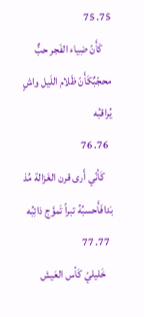75. 75
    كَأَنّ ضِياء الفَجر حبٌّ محجّبٌكَأَنّ ظَلام اللَيل واشٍ يُراقبُه
  76. 76
    كَأنّي أَرى قرن الغَزالة مُذ بَدافَأَحسبُهُ تبراً تَموَّج ذائِبُه
  77. 77
    خَليليّ كَأس العَيش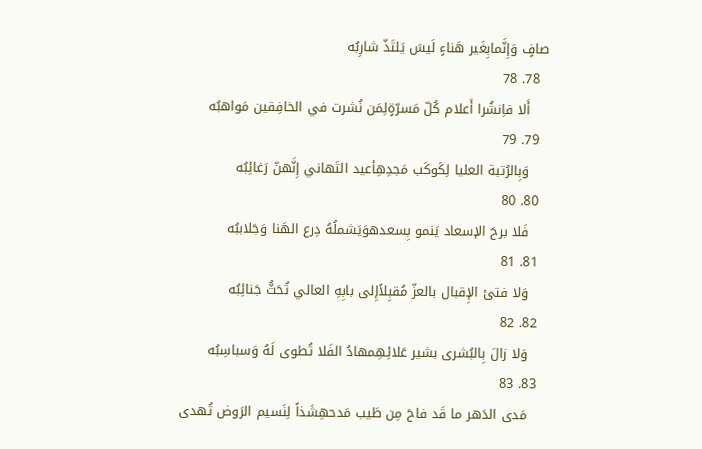صافٍ وَإِنَّمابِغَير هَناءٍ لَيسَ يَلتَذّ شارِبُه
  78. 78
    أَلا فاِنشُرا أَعلام كُلّ مَسرّةٍلِمَن نُشرت في الخافِقين مَواهبُه
  79. 79
    وَبِالرُتبة العليا لِكَوكَب مَجدِهِأعيد التَهاني إِنَّهنّ رَغائِبُه
  80. 80
    فَلا برحَ الإسعاد يَنمو بِسعدهوَيَشملُهُ دِرع الهَنا وَجَلاببُه
  81. 81
    وَلا فتئ الإِقبال بالعزّ مُقبِلاًإِلى بابِهِ العالي تُحَثُّ جَنائِبُه
  82. 82
    وَلا زالَ بِالبُشرى بشير عَلائِهِمهادُ الفَلا تُطوى لَهُ وَسباسِبُه
  83. 83
    مَدى الدَهر ما قَد فاحَ مِن طَيب مَدحهِشَذاً لِنَسيم الرَوض تُهدى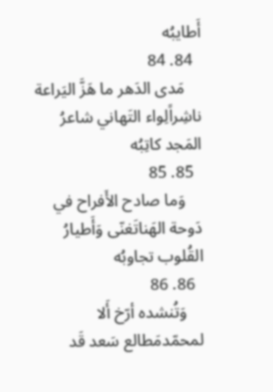أَطايبُه
  84. 84
    مَدى الدَهر ما هَزَّ اليَراعة ناشِراًلِواء التَهاني شاعرُ المَجد كاتِبُه
  85. 85
    وَما صادح الأَفراح في دَوحة الهَناتَغنّى وَأَطيارُ القُلوب تجاوبُه
  86. 86
    وَتُنشده أرّخ أَلا لمحمّدمَطالع سَعد قَد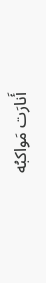أَنارَت مَواكبُه